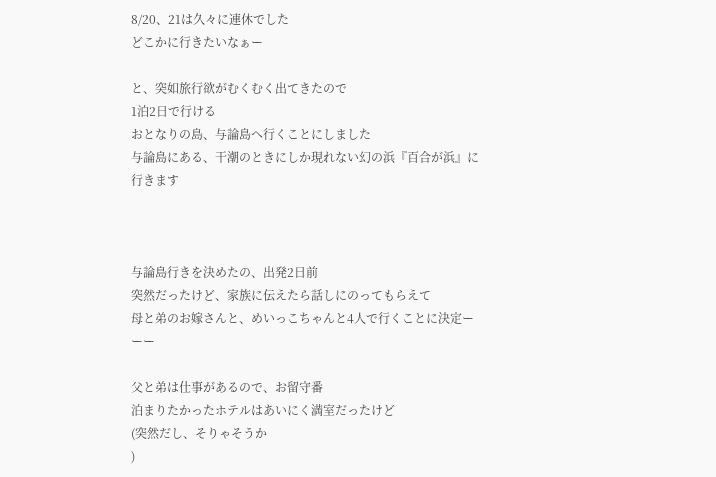8/20、21は久々に連休でした
どこかに行きたいなぁー

と、突如旅行欲がむくむく出てきたので
1泊2日で行ける
おとなりの島、与論島へ行くことにしました
与論島にある、干潮のときにしか現れない幻の浜『百合が浜』に行きます



与論島行きを決めたの、出発2日前
突然だったけど、家族に伝えたら話しにのってもらえて
母と弟のお嫁さんと、めいっこちゃんと4人で行くことに決定ーーー

父と弟は仕事があるので、お留守番
泊まりたかったホテルはあいにく満室だったけど
(突然だし、そりゃそうか
)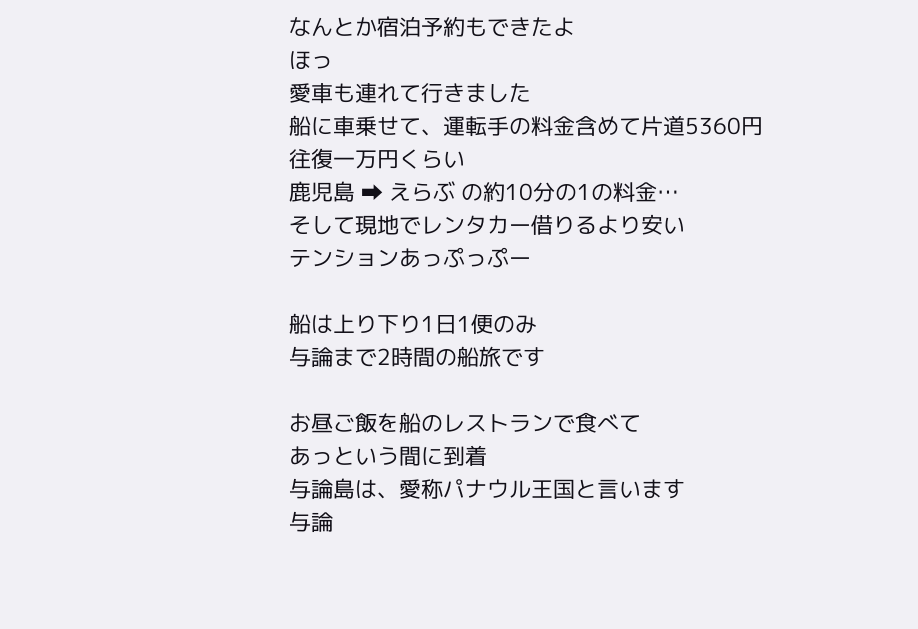なんとか宿泊予約もできたよ
ほっ
愛車も連れて行きました
船に車乗せて、運転手の料金含めて片道5360円
往復一万円くらい
鹿児島 ➡ えらぶ の約10分の1の料金…
そして現地でレンタカー借りるより安い
テンションあっぷっぷー

船は上り下り1日1便のみ
与論まで2時間の船旅です

お昼ご飯を船のレストランで食べて
あっという間に到着
与論島は、愛称パナウル王国と言います
与論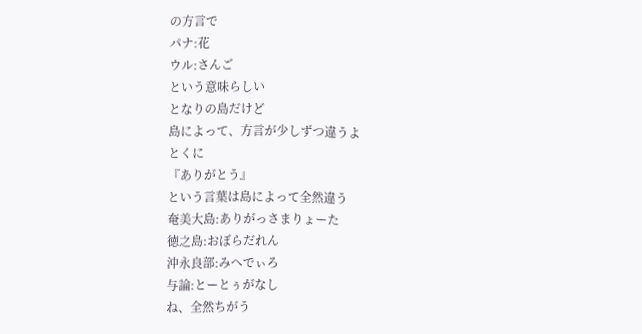の方言で
パナ:花
ウル:さんご
という意味らしい
となりの島だけど
島によって、方言が少しずつ違うよ
とくに
『ありがとう』
という言葉は島によって全然違う
奄美大島:ありがっさまりょーた
徳之島:おぼらだれん
沖永良部:みへでぃろ
与論:とーとぅがなし
ね、全然ちがう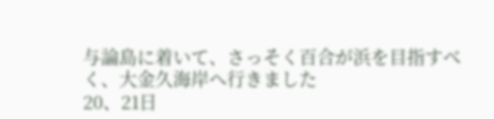与論島に着いて、さっそく百合が浜を目指すべく、大金久海岸へ行きました
20、21日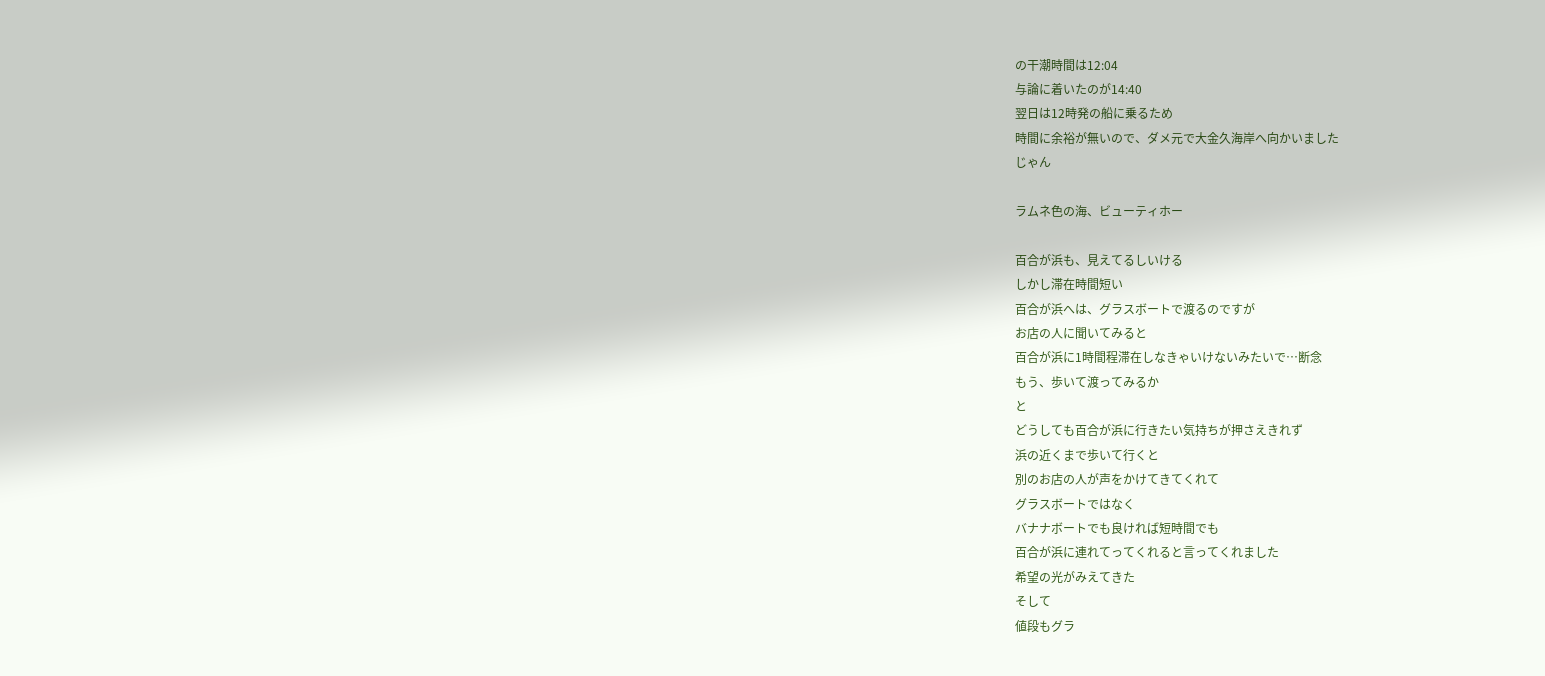の干潮時間は12:04
与論に着いたのが14:40
翌日は12時発の船に乗るため
時間に余裕が無いので、ダメ元で大金久海岸へ向かいました
じゃん

ラムネ色の海、ビューティホー

百合が浜も、見えてるしいける
しかし滞在時間短い
百合が浜へは、グラスボートで渡るのですが
お店の人に聞いてみると
百合が浜に1時間程滞在しなきゃいけないみたいで…断念
もう、歩いて渡ってみるか
と
どうしても百合が浜に行きたい気持ちが押さえきれず
浜の近くまで歩いて行くと
別のお店の人が声をかけてきてくれて
グラスボートではなく
バナナボートでも良ければ短時間でも
百合が浜に連れてってくれると言ってくれました
希望の光がみえてきた
そして
値段もグラ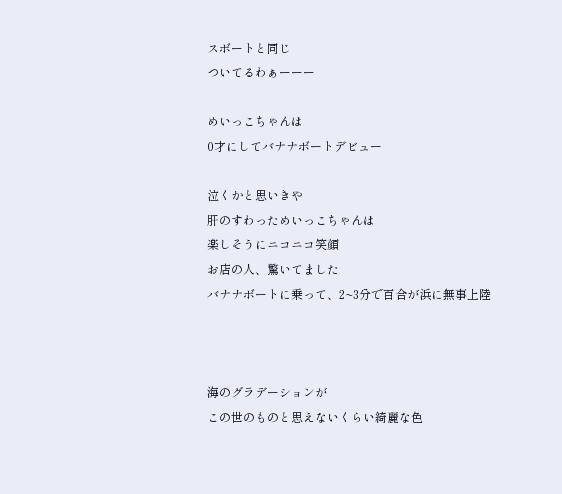スボートと同じ
ついてるわぁーーー

めいっこちゃんは
0才にしてバナナボートデビュー

泣くかと思いきや
肝のすわっためいっこちゃんは
楽しそうにニコニコ笑顔
お店の人、驚いてました
バナナボートに乗って、2~3分で百合が浜に無事上陸



海のグラデーションが
この世のものと思えないくらい綺麗な色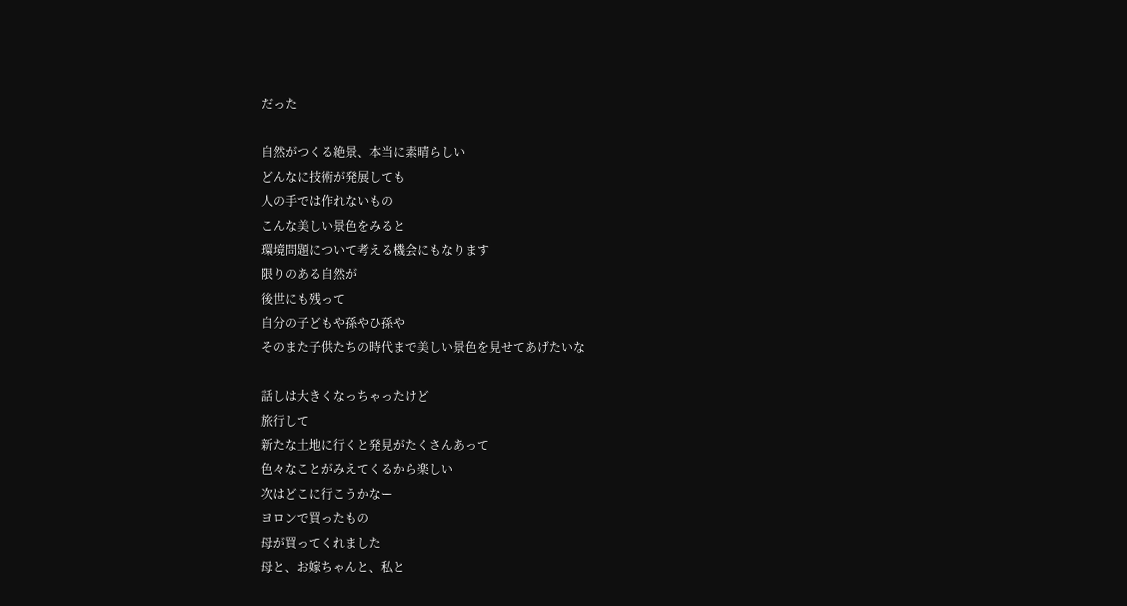だった

自然がつくる絶景、本当に素晴らしい
どんなに技術が発展しても
人の手では作れないもの
こんな美しい景色をみると
環境問題について考える機会にもなります
限りのある自然が
後世にも残って
自分の子どもや孫やひ孫や
そのまた子供たちの時代まで美しい景色を見せてあげたいな

話しは大きくなっちゃったけど
旅行して
新たな土地に行くと発見がたくさんあって
色々なことがみえてくるから楽しい
次はどこに行こうかなー
ヨロンで買ったもの
母が買ってくれました
母と、お嫁ちゃんと、私と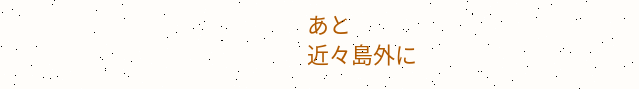あと
近々島外に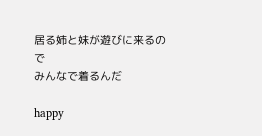居る姉と妹が遊びに来るので
みんなで着るんだ

happy